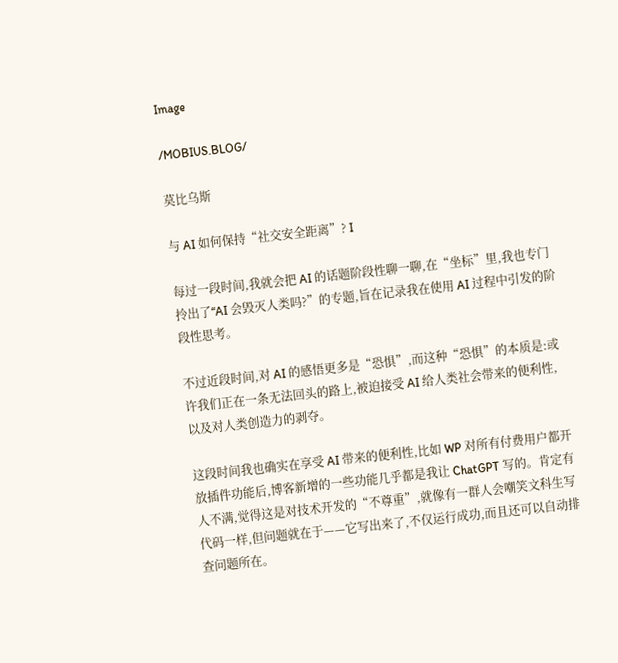Image

/MOBIUS.BLOG/

莫比乌斯

与 AI 如何保持“社交安全距离”? I

每过一段时间,我就会把 AI 的话题阶段性聊一聊,在“坐标”里,我也专门拎出了“AI 会毁灭人类吗?”的专题,旨在记录我在使用 AI 过程中引发的阶段性思考。

不过近段时间,对 AI 的感悟更多是“恐惧”,而这种“恐惧”的本质是:或许我们正在一条无法回头的路上,被迫接受 AI 给人类社会带来的便利性,以及对人类创造力的剥夺。

这段时间我也确实在享受 AI 带来的便利性,比如 WP 对所有付费用户都开放插件功能后,博客新增的一些功能几乎都是我让 ChatGPT 写的。肯定有人不满,觉得这是对技术开发的“不尊重”,就像有一群人会嘲笑文科生写代码一样,但问题就在于——它写出来了,不仅运行成功,而且还可以自动排查问题所在。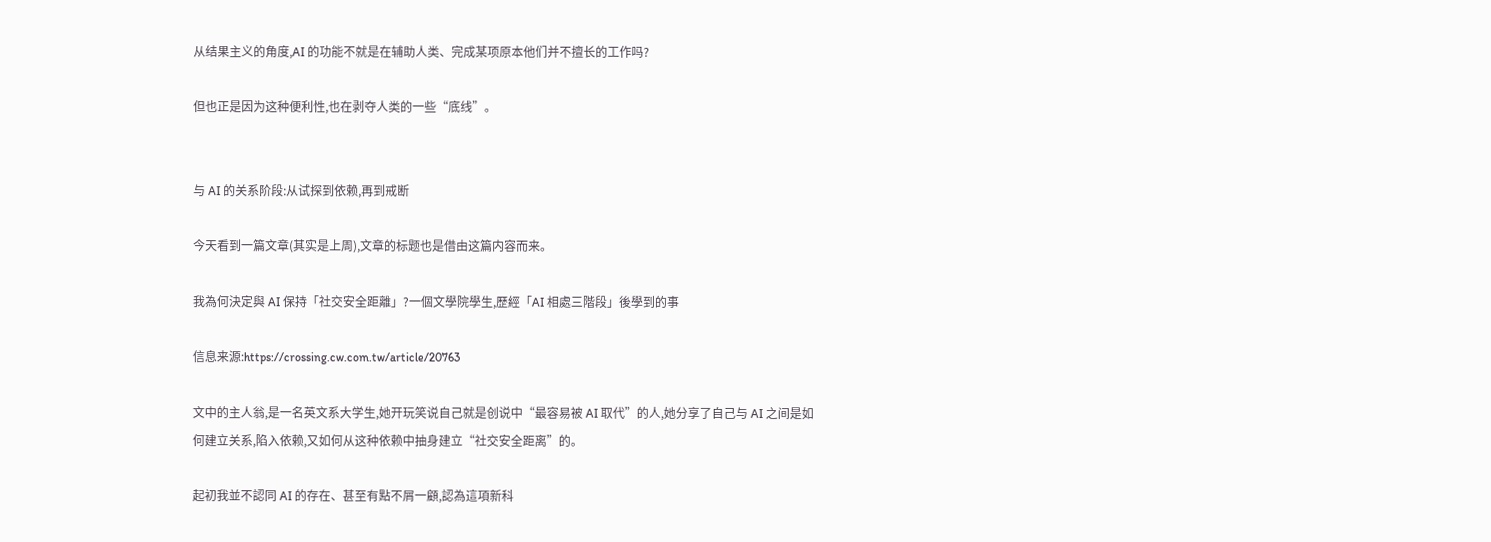从结果主义的角度,AI 的功能不就是在辅助人类、完成某项原本他们并不擅长的工作吗?

但也正是因为这种便利性,也在剥夺人类的一些“底线”。


与 AI 的关系阶段:从试探到依赖,再到戒断

今天看到一篇文章(其实是上周),文章的标题也是借由这篇内容而来。

我為何決定與 AI 保持「社交安全距離」?一個文學院學生,歷經「AI 相處三階段」後學到的事

信息来源:https://crossing.cw.com.tw/article/20763

文中的主人翁,是一名英文系大学生,她开玩笑说自己就是创说中“最容易被 AI 取代”的人,她分享了自己与 AI 之间是如何建立关系,陷入依赖,又如何从这种依赖中抽身建立“社交安全距离”的。

起初我並不認同 AI 的存在、甚至有點不屑一顧,認為這項新科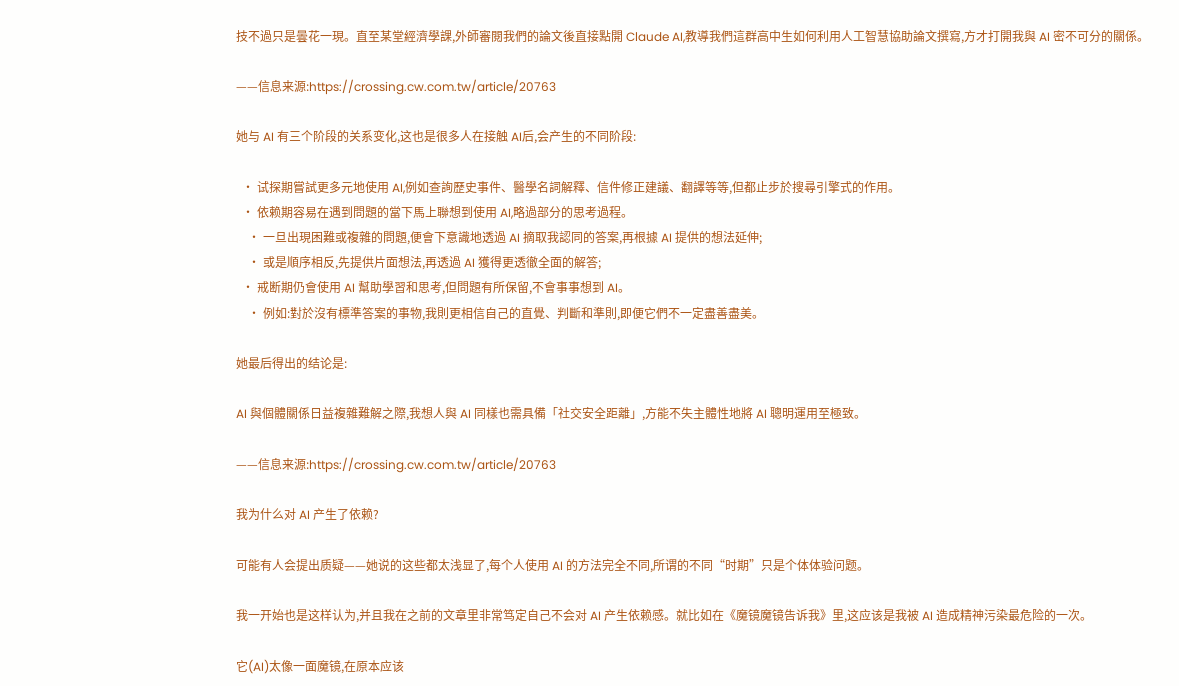技不過只是曇花一現。直至某堂經濟學課,外師審閱我們的論文後直接點開 Claude AI,教導我們這群高中生如何利用人工智慧協助論文撰寫,方才打開我與 AI 密不可分的關係。

——信息来源:https://crossing.cw.com.tw/article/20763

她与 AI 有三个阶段的关系变化,这也是很多人在接触 AI后,会产生的不同阶段:

  • 试探期嘗試更多元地使用 AI,例如查詢歷史事件、醫學名詞解釋、信件修正建議、翻譯等等,但都止步於搜尋引擎式的作用。
  • 依赖期容易在遇到問題的當下馬上聯想到使用 AI,略過部分的思考過程。
    • 一旦出現困難或複雜的問題,便會下意識地透過 AI 摘取我認同的答案,再根據 AI 提供的想法延伸;
    • 或是順序相反,先提供片面想法,再透過 AI 獲得更透徹全面的解答;
  • 戒断期仍會使用 AI 幫助學習和思考,但問題有所保留,不會事事想到 AI。
    • 例如:對於沒有標準答案的事物,我則更相信自己的直覺、判斷和準則,即便它們不一定盡善盡美。

她最后得出的结论是:

AI 與個體關係日益複雜難解之際,我想人與 AI 同樣也需具備「社交安全距離」,方能不失主體性地將 AI 聰明運用至極致。

——信息来源:https://crossing.cw.com.tw/article/20763

我为什么对 AI 产生了依赖?

可能有人会提出质疑——她说的这些都太浅显了,每个人使用 AI 的方法完全不同,所谓的不同“时期”只是个体体验问题。

我一开始也是这样认为,并且我在之前的文章里非常笃定自己不会对 AI 产生依赖感。就比如在《魔镜魔镜告诉我》里,这应该是我被 AI 造成精神污染最危险的一次。

它(AI)太像一面魔镜,在原本应该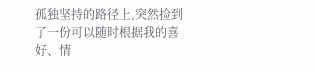孤独坚持的路径上,突然捡到了一份可以随时根据我的喜好、情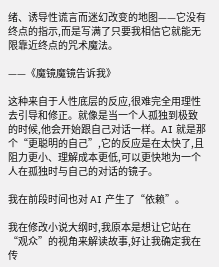绪、诱导性谎言而迷幻改变的地图——它没有终点的指示,而是写满了只要我相信它就能无限靠近终点的咒术魔法。

——《魔镜魔镜告诉我》

这种来自于人性底层的反应,很难完全用理性去引导和修正。就像是当一个人孤独到极致的时候,他会开始跟自己对话一样。AI 就是那个“更聪明的自己”,它的反应是在太快了,且阻力更小、理解成本更低,可以更快地为一个人在孤独时与自己的对话的镜子。

我在前段时间也对 AI 产生了“依赖”。

我在修改小说大纲时,我原本是想让它站在“观众”的视角来解读故事,好让我确定我在传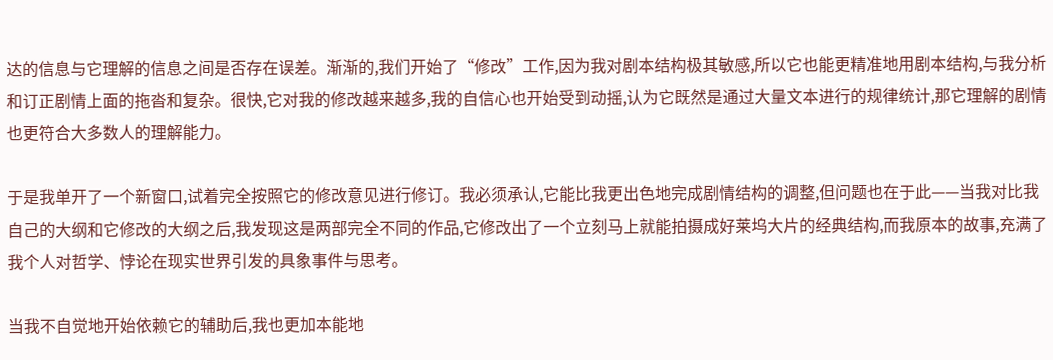达的信息与它理解的信息之间是否存在误差。渐渐的,我们开始了“修改”工作,因为我对剧本结构极其敏感,所以它也能更精准地用剧本结构,与我分析和订正剧情上面的拖沓和复杂。很快,它对我的修改越来越多,我的自信心也开始受到动摇,认为它既然是通过大量文本进行的规律统计,那它理解的剧情也更符合大多数人的理解能力。

于是我单开了一个新窗口,试着完全按照它的修改意见进行修订。我必须承认,它能比我更出色地完成剧情结构的调整,但问题也在于此——当我对比我自己的大纲和它修改的大纲之后,我发现这是两部完全不同的作品,它修改出了一个立刻马上就能拍摄成好莱坞大片的经典结构,而我原本的故事,充满了我个人对哲学、悖论在现实世界引发的具象事件与思考。

当我不自觉地开始依赖它的辅助后,我也更加本能地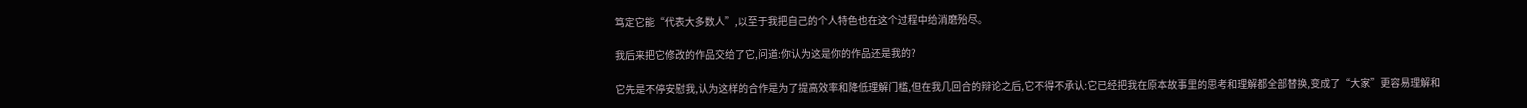笃定它能“代表大多数人”,以至于我把自己的个人特色也在这个过程中给消磨殆尽。

我后来把它修改的作品交给了它,问道:你认为这是你的作品还是我的?

它先是不停安慰我,认为这样的合作是为了提高效率和降低理解门槛,但在我几回合的辩论之后,它不得不承认:它已经把我在原本故事里的思考和理解都全部替换,变成了“大家”更容易理解和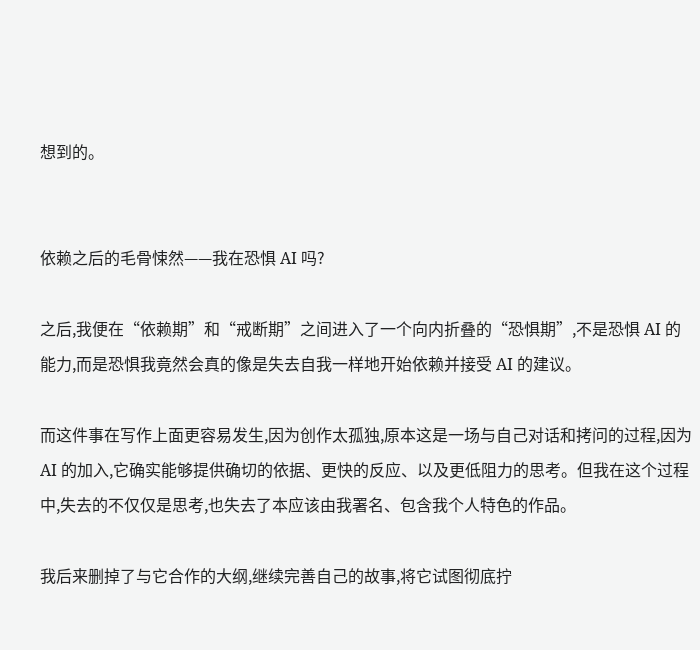想到的。


依赖之后的毛骨悚然——我在恐惧 AI 吗?

之后,我便在“依赖期”和“戒断期”之间进入了一个向内折叠的“恐惧期”,不是恐惧 AI 的能力,而是恐惧我竟然会真的像是失去自我一样地开始依赖并接受 AI 的建议。

而这件事在写作上面更容易发生,因为创作太孤独,原本这是一场与自己对话和拷问的过程,因为 AI 的加入,它确实能够提供确切的依据、更快的反应、以及更低阻力的思考。但我在这个过程中,失去的不仅仅是思考,也失去了本应该由我署名、包含我个人特色的作品。

我后来删掉了与它合作的大纲,继续完善自己的故事,将它试图彻底拧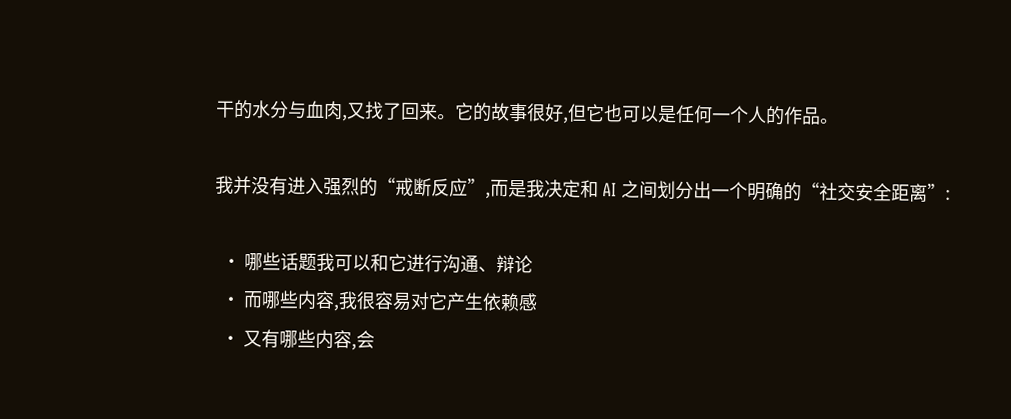干的水分与血肉,又找了回来。它的故事很好,但它也可以是任何一个人的作品。

我并没有进入强烈的“戒断反应”,而是我决定和 AI 之间划分出一个明确的“社交安全距离”:

  • 哪些话题我可以和它进行沟通、辩论
  • 而哪些内容,我很容易对它产生依赖感
  • 又有哪些内容,会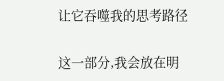让它吞噬我的思考路径

这一部分,我会放在明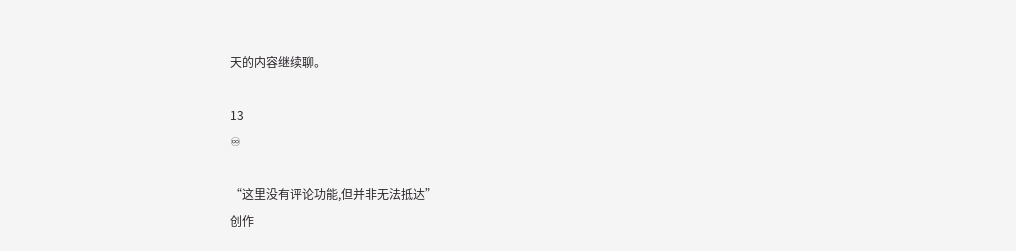天的内容继续聊。

13
♾

“这里没有评论功能,但并非无法抵达”
创作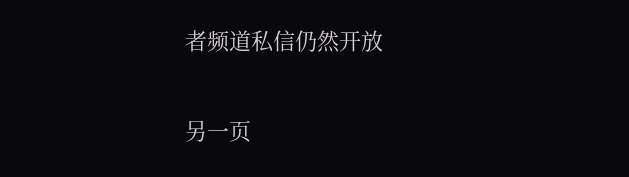者频道私信仍然开放

另一页